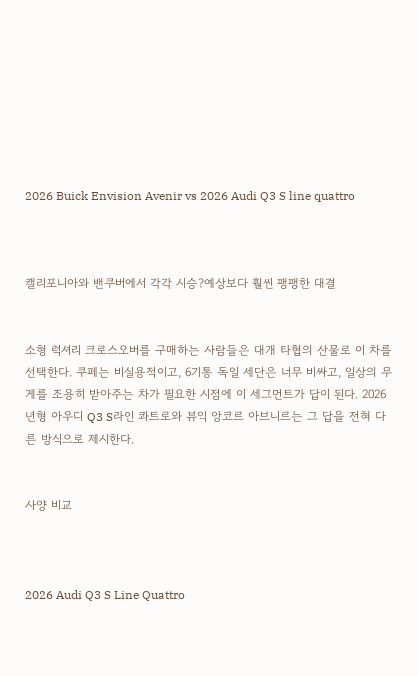2026 Buick Envision Avenir vs 2026 Audi Q3 S line quattro



캘리포니아와 밴쿠버에서 각각 시승?예상보다 훨씬 팽팽한 대결


소형 럭셔리 크로스오버를 구매하는 사람들은 대개 타협의 산물로 이 차를 선택한다. 쿠페는 비실용적이고, 6기통 독일 세단은 너무 비싸고, 일상의 무게를 조용히 받아주는 차가 필요한 시점에 이 세그먼트가 답이 된다. 2026년형 아우디 Q3 S라인 콰트로와 뷰익 앙코르 아브니르는 그 답을 전혀 다른 방식으로 제시한다.


사양 비교



2026 Audi Q3 S Line Quattro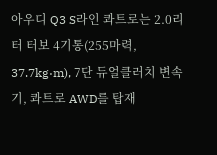아우디 Q3 S라인 콰트로는 2.0리터 터보 4기통(255마력, 37.7kg·m), 7단 듀얼클러치 변속기, 콰트로 AWD를 탑재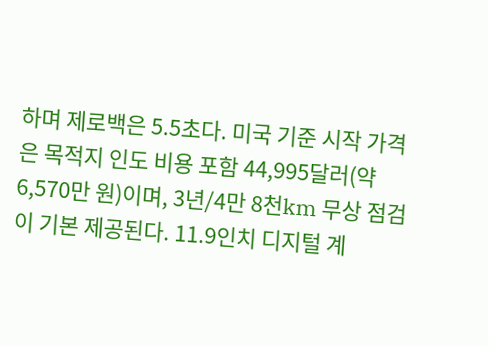하며 제로백은 5.5초다. 미국 기준 시작 가격은 목적지 인도 비용 포함 44,995달러(약 6,570만 원)이며, 3년/4만 8천km 무상 점검이 기본 제공된다. 11.9인치 디지털 계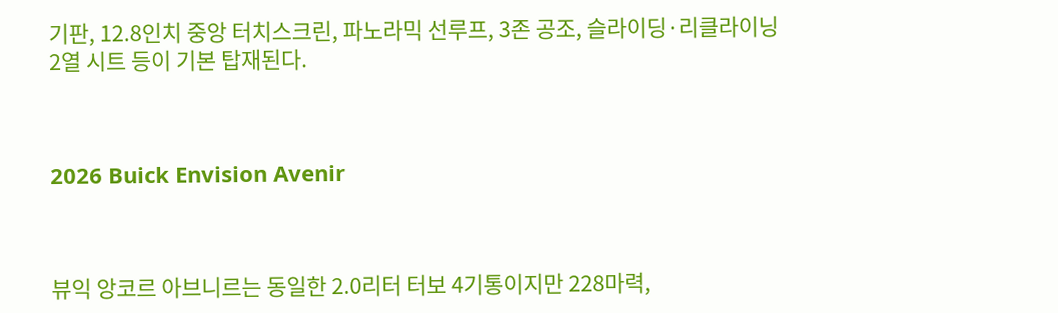기판, 12.8인치 중앙 터치스크린, 파노라믹 선루프, 3존 공조, 슬라이딩·리클라이닝 2열 시트 등이 기본 탑재된다.



2026 Buick Envision Avenir



뷰익 앙코르 아브니르는 동일한 2.0리터 터보 4기통이지만 228마력,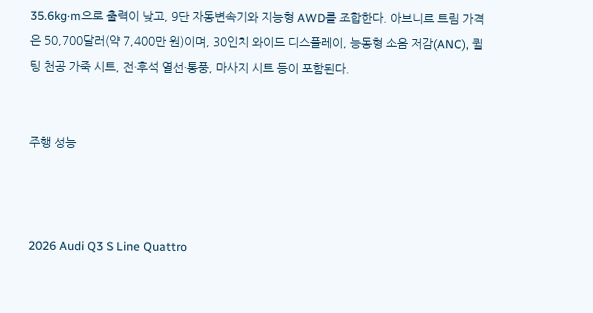35.6kg·m으로 출력이 낮고, 9단 자동변속기와 지능형 AWD를 조합한다. 아브니르 트림 가격은 50,700달러(약 7,400만 원)이며, 30인치 와이드 디스플레이, 능동형 소음 저감(ANC), 퀼팅 천공 가죽 시트, 전·후석 열선·통풍, 마사지 시트 등이 포함된다.


주행 성능



2026 Audi Q3 S Line Quattro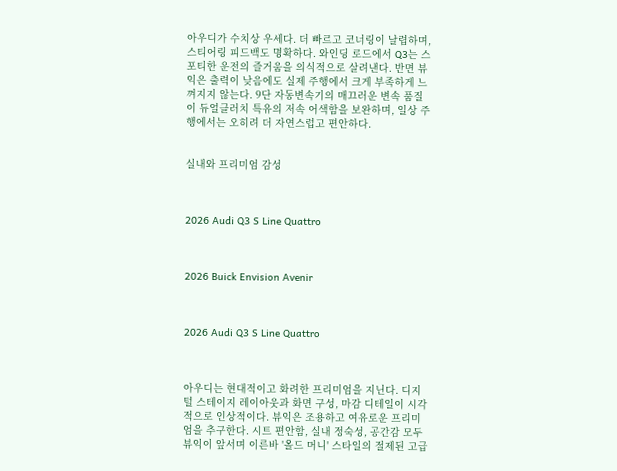아우디가 수치상 우세다. 더 빠르고 코너링이 날렵하며, 스티어링 피드백도 명확하다. 와인딩 로드에서 Q3는 스포티한 운전의 즐거움을 의식적으로 살려낸다. 반면 뷰익은 출력이 낮음에도 실제 주행에서 크게 부족하게 느껴지지 않는다. 9단 자동변속기의 매끄러운 변속 품질이 듀얼클러치 특유의 저속 어색함을 보완하며, 일상 주행에서는 오히려 더 자연스럽고 편안하다.


실내와 프리미엄 감성



2026 Audi Q3 S Line Quattro



2026 Buick Envision Avenir



2026 Audi Q3 S Line Quattro



아우디는 현대적이고 화려한 프리미엄을 지닌다. 디지털 스테이지 레이아웃과 화면 구성, 마감 디테일이 시각적으로 인상적이다. 뷰익은 조용하고 여유로운 프리미엄을 추구한다. 시트 편안함, 실내 정숙성, 공간감 모두 뷰익이 앞서며 이른바 '올드 머니' 스타일의 절제된 고급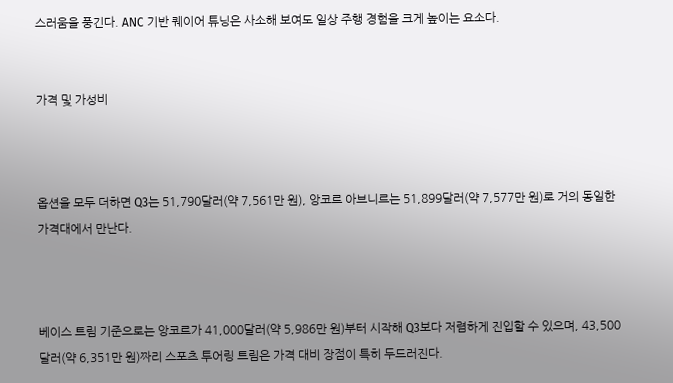스러움을 풍긴다. ANC 기반 퀘이어 튜닝은 사소해 보여도 일상 주행 경험을 크게 높이는 요소다.


가격 및 가성비



옵션을 모두 더하면 Q3는 51,790달러(약 7,561만 원), 앙코르 아브니르는 51,899달러(약 7,577만 원)로 거의 동일한 가격대에서 만난다.



베이스 트림 기준으로는 앙코르가 41,000달러(약 5,986만 원)부터 시작해 Q3보다 저렴하게 진입할 수 있으며, 43,500달러(약 6,351만 원)짜리 스포츠 투어링 트림은 가격 대비 장점이 특히 두드러진다.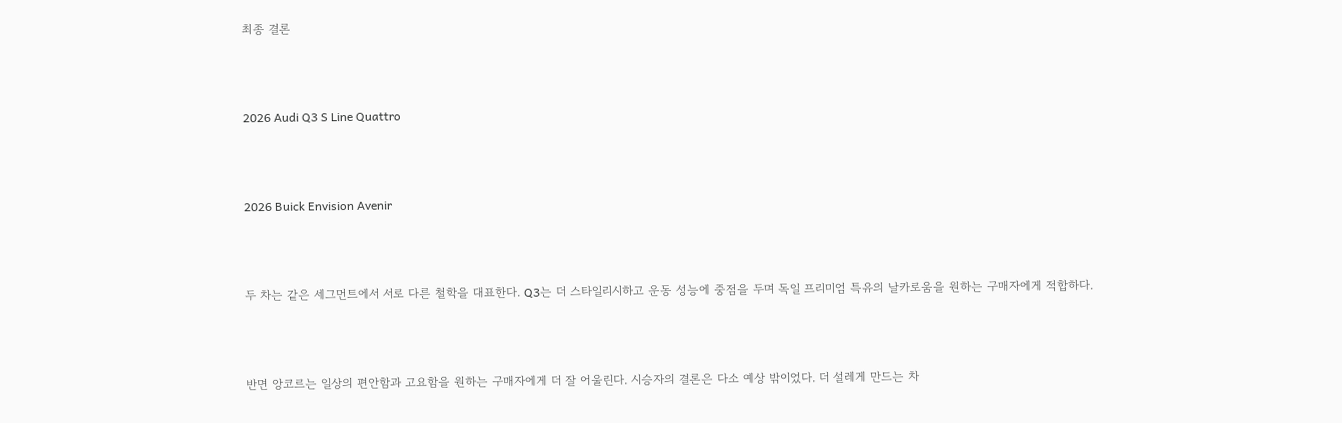최종 결론



2026 Audi Q3 S Line Quattro



2026 Buick Envision Avenir



두 차는 같은 세그먼트에서 서로 다른 철학을 대표한다. Q3는 더 스타일리시하고 운동 성능에 중점을 두며 독일 프리미엄 특유의 날카로움을 원하는 구매자에게 적합하다.



반면 앙코르는 일상의 편안함과 고요함을 원하는 구매자에게 더 잘 어울린다. 시승자의 결론은 다소 예상 밖이었다. 더 설레게 만드는 차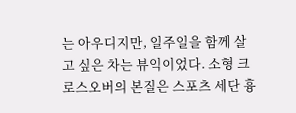는 아우디지만, 일주일을 함께 살고 싶은 차는 뷰익이었다. 소형 크로스오버의 본질은 스포츠 세단 흉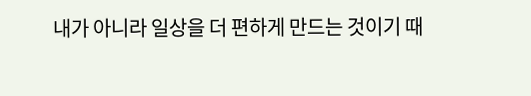내가 아니라 일상을 더 편하게 만드는 것이기 때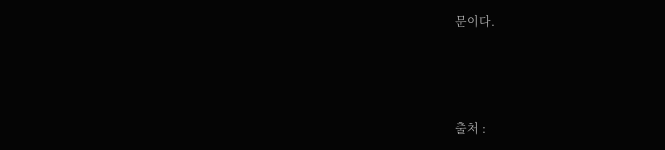문이다.



출처 :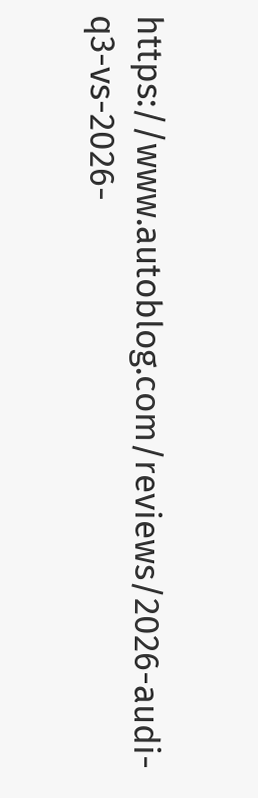https://www.autoblog.com/reviews/2026-audi-q3-vs-2026-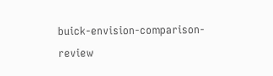buick-envision-comparison-review